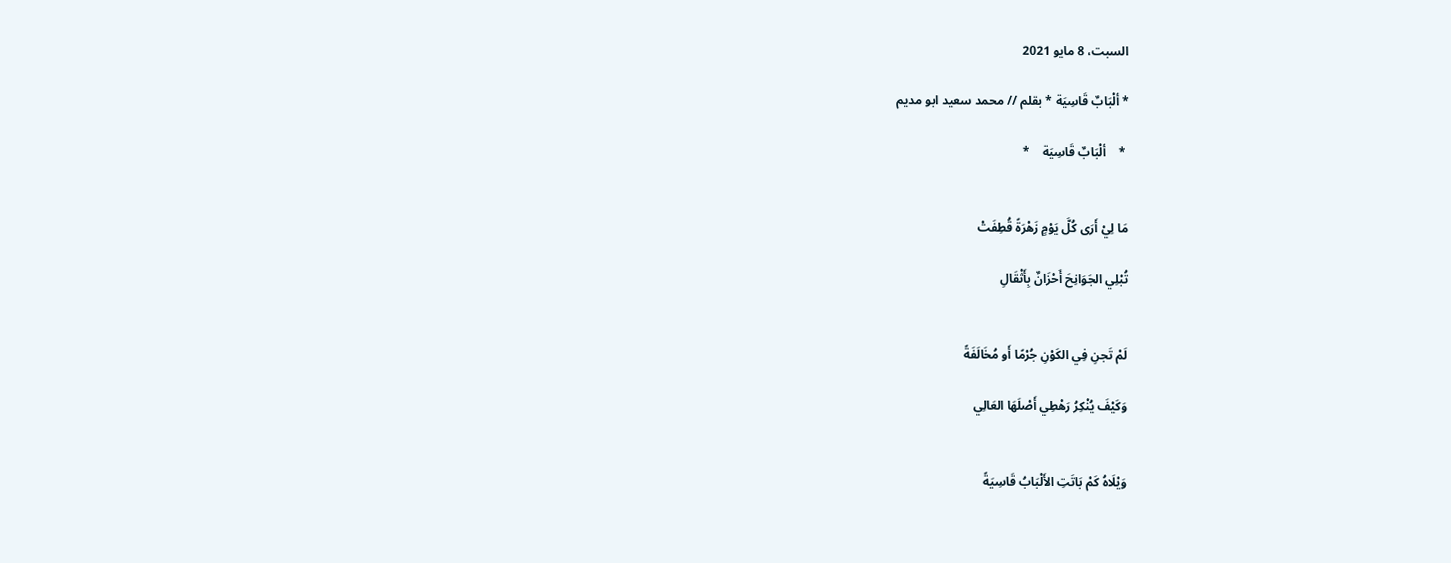السبت، 8 مايو 2021

* ألْبَابٌ قَاسِيَة * بقلم // محمد سعيد ابو مديم

 *    ألْبَابٌ قَاسِيَة    *


مَا لِيْ أَرَى كُلَّ يَوْمٍ زَهْرَةً قُطِفَتْ

تُبْلِي الجَوَانِحَ أَحْزَانٌ بِأَثْقَالِ


لَمْ تَجنِ فِي الكَوْنِ جُرْمًا أَو مُخَالَفَةً

وَكَيْفَ يُنْكِرُ رَهْطِي أَصْلَهَا العَالِي


وَيْلَاهُ كَمْ بَاتَتِ الأَلْبَابُ قَاسِيَةً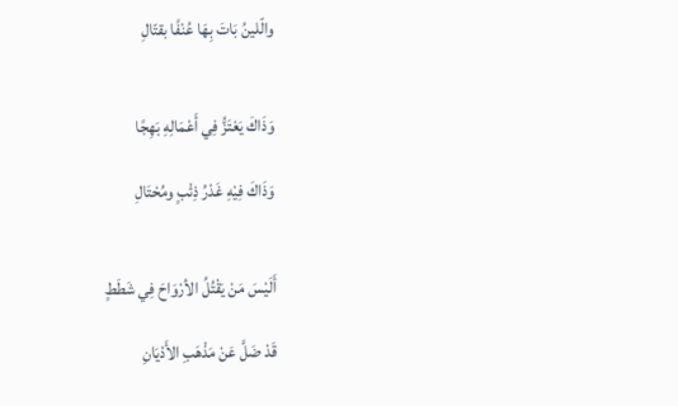والّلينُ بَاتَ بِهَا عُنْفًا بقتّالِ


وَذَاكَ يَعْتَزُّ فِي أَعْمَالِهِ بَهِجًا

وَذَاكَ فِيْهِ غَدْرُ ذِئْبٍ ومُحْتَالِ


أَلَيْسَ مَنْ يَقْتُلُ الأرْوَاحَ فِي شَطَطٍ

قَدْ ضَلَّ عَنْ مَذْهَبِ الأَدْيَانِ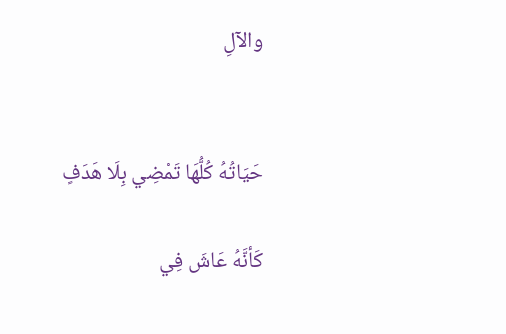والآلِ


حَيَاتُهُ كُلُّهَا تَمْضِي بِلَا هَدَفٍ

كَأنَّهُ عَاشَ فِي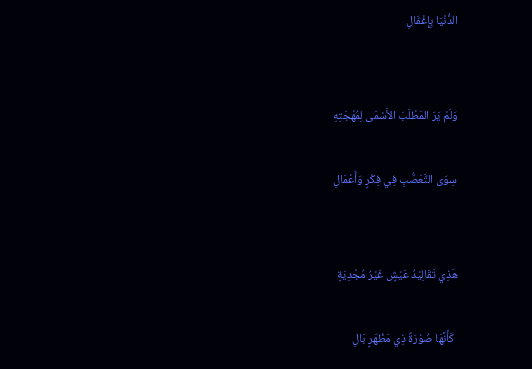الدُّنْيَا بِإِغْفَالِ


وَلَمْ يَرَ المَطْلَبَ الأَسْمَى لِمُهْجَتِهِ

سِوَى التَّعَصُّبِ فِي فِكْرٍ وَأَعْمَالِ


هَذِي تَقَالِيْدُ عَيْشٍ غَيْرُ مُجْدِيَةٍ

 كَأَنَّهَا صُوْرَةٌ ذِي مَظْهَرٍ بَالِ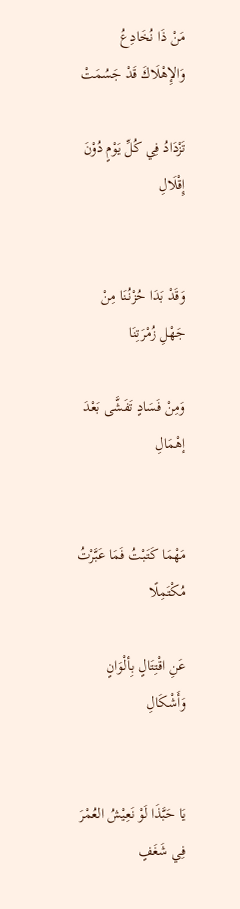مَنْ ذَا نُخَادِعُ وَالإِهْلَاكَ قَدْ جَسُمَتْ

تَزْدَادُ فِي كُلِّ يَوْمٍ دُوْنَ إِقْلَالِ


وَقَدْ بَدَا حُزْنُنَا مِنْ جَهْلِ زُمْرَتِنَا

وَمِنْ فَسَادٍ تَفَشَّى بَعْدَ إهْمَالِ


مَهْمَا كَتَبْتُ فَمَا عَبَّرْتُ مُكْتَمِلًا

عَنِ اقْتِتَالٍ بِألْوَانٍ وَأَشْكَالِ


يَا حَبَّذَا لَوْ نَعِيْشُ العُمْرَ فِي شَغَفٍ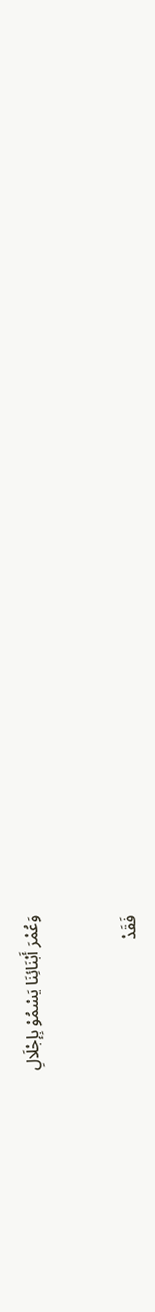وَعُمْرَ أَبْنَائِنَا يَسْمُوْ بِإجْلَالِ


فَقَدْ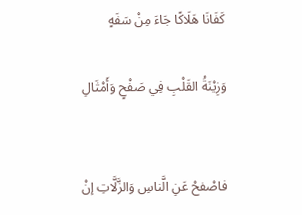كَفَانَا هَلَاكًا جَاءَ مِنْ سَفَهٍ

وَزِيْنَةُ القَلْبِ فِي صَفْحٍ وَأَمْثَالِ


فاصْفحْ عَنِ الَّناسِ وَالزَّلَّاتِ إنْ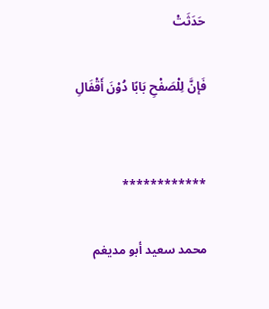حَدَثَتْ

فَإنَّ لِلْصَفْحِ بَابًا دُوْنَ أَقْفَالِ


************

محمد سعيد أبو مديغم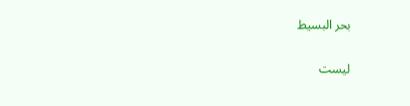بحر البسيط

ليست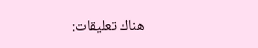هناك تعليقات: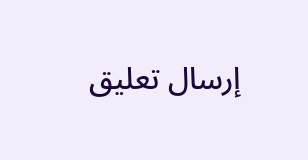إرسال تعليق